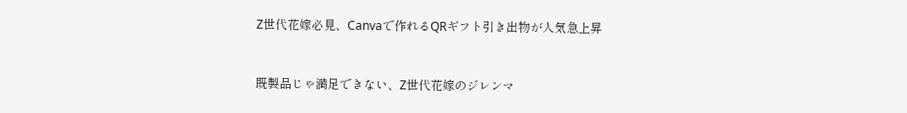Z世代花嫁必見、Canvaで作れるQRギフト引き出物が人気急上昇


既製品じゃ満足できない、Z世代花嫁のジレンマ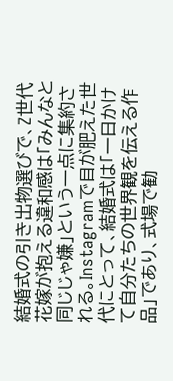結婚式の引き出物選びで、Z世代花嫁が抱える違和感は「みんなと同じじゃ嫌」という一点に集約される。Instagramで目が肥えた世代にとって、結婚式は「一日かけて自分たちの世界観を伝える作品」であり、式場で勧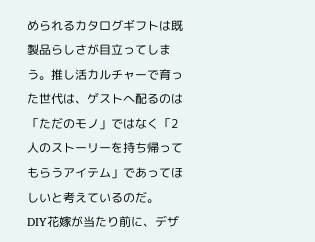められるカタログギフトは既製品らしさが目立ってしまう。推し活カルチャーで育った世代は、ゲストへ配るのは「ただのモノ」ではなく「2人のストーリーを持ち帰ってもらうアイテム」であってほしいと考えているのだ。
DIY花嫁が当たり前に、デザ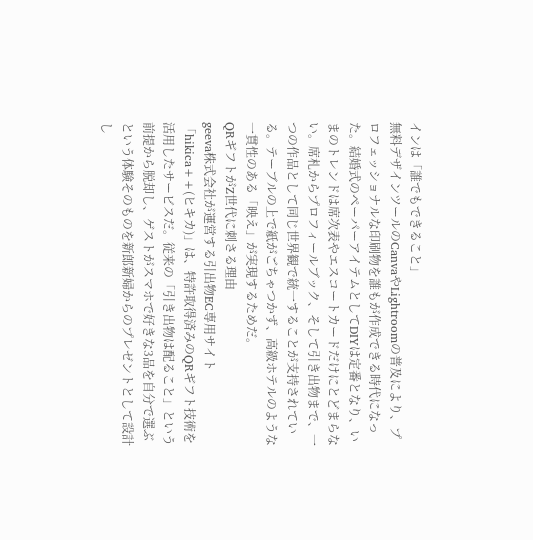インは「誰でもできること」
無料デザインツールのCanvaやLightroomの普及により、プロフェッショナルな印刷物を誰もが作成できる時代になった。結婚式のペーパーアイテムとしてDIYは定番となり、いまのトレンドは席次表やエスコートカードだけにとどまらない。席札からプロフィールブック、そして引き出物まで、一つの作品として同じ世界観で統一することが支持されている。テーブルの上で紙がごちゃつかず、高級ホテルのような一貫性のある「映え」が実現するためだ。
QRギフトがZ世代に刺さる理由
geeva株式会社が運営する引出物EC専用サイト「hikica++(ヒキカ)」は、特許取得済みのQRギフト技術を活用したサービスだ。従来の「引き出物は配ること」という前提から脱却し、ゲストがスマホで好きな3品を自分で選ぶという体験そのものを新郎新婦からのプレゼントとして設計し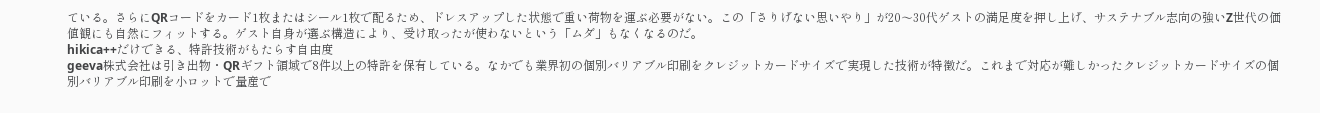ている。さらにQRコードをカード1枚またはシール1枚で配るため、ドレスアップした状態で重い荷物を運ぶ必要がない。この「さりげない思いやり」が20〜30代ゲストの満足度を押し上げ、サステナブル志向の強いZ世代の価値観にも自然にフィットする。ゲスト自身が選ぶ構造により、受け取ったが使わないという「ムダ」もなくなるのだ。
hikica++だけできる、特許技術がもたらす自由度
geeva株式会社は引き出物・QRギフト領域で8件以上の特許を保有している。なかでも業界初の個別バリアブル印刷をクレジットカードサイズで実現した技術が特徴だ。これまで対応が難しかったクレジットカードサイズの個別バリアブル印刷を小ロットで量産で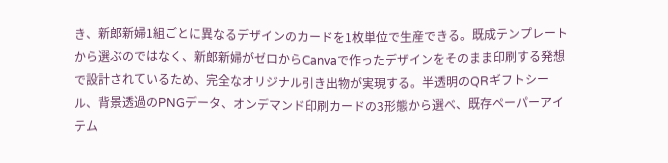き、新郎新婦1組ごとに異なるデザインのカードを1枚単位で生産できる。既成テンプレートから選ぶのではなく、新郎新婦がゼロからCanvaで作ったデザインをそのまま印刷する発想で設計されているため、完全なオリジナル引き出物が実現する。半透明のQRギフトシール、背景透過のPNGデータ、オンデマンド印刷カードの3形態から選べ、既存ペーパーアイテム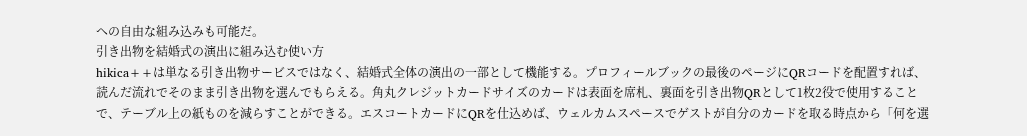への自由な組み込みも可能だ。
引き出物を結婚式の演出に組み込む使い方
hikica++は単なる引き出物サービスではなく、結婚式全体の演出の一部として機能する。プロフィールブックの最後のページにQRコードを配置すれば、読んだ流れでそのまま引き出物を選んでもらえる。角丸クレジットカードサイズのカードは表面を席札、裏面を引き出物QRとして1枚2役で使用することで、テーブル上の紙ものを減らすことができる。エスコートカードにQRを仕込めば、ウェルカムスペースでゲストが自分のカードを取る時点から「何を選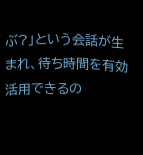ぶ?」という会話が生まれ、待ち時間を有効活用できるの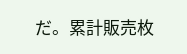だ。累計販売枚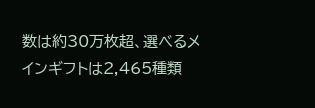数は約30万枚超、選べるメインギフトは2,465種類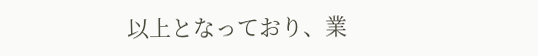以上となっており、業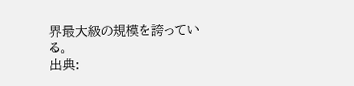界最大級の規模を誇っている。
出典: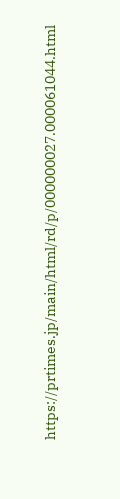https://prtimes.jp/main/html/rd/p/000000027.000061044.html